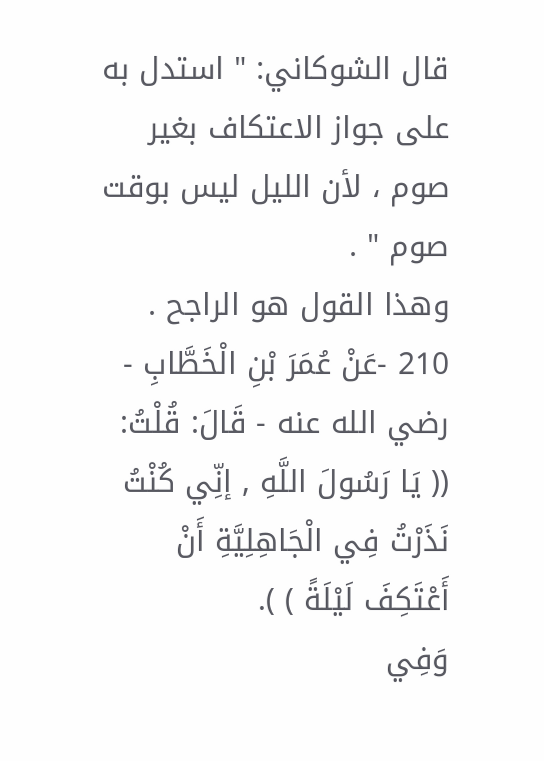قال الشوكاني: " استدل به على جواز الاعتكاف بغير صوم ، لأن الليل ليس بوقت صوم " .
وهذا القول هو الراجح .
210 -عَنْ عُمَرَ بْنِ الْخَطَّابِ - رضي الله عنه - قَالَ: قُلْتُ: (( يَا رَسُولَ اللَّهِ , إنِّي كُنْتُ نَذَرْتُ فِي الْجَاهِلِيَّةِ أَنْ أَعْتَكِفَ لَيْلَةً ) ).
وَفِي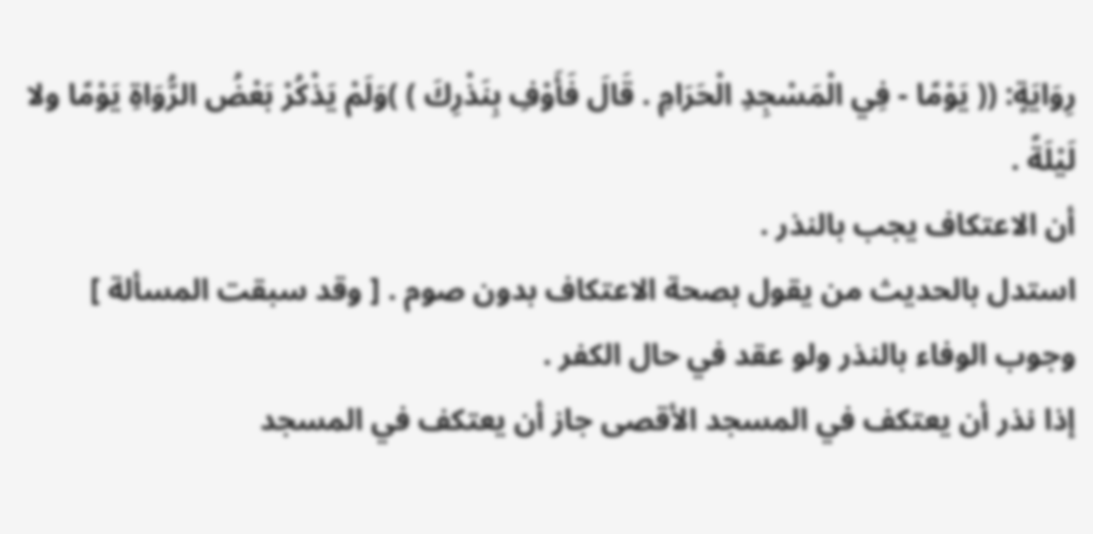رِوَايَةٍ: (( يَوْمًا - فِي الْمَسْجِدِ الْحَرَامِ . قَالَ فَأَوْفِ بِنَذْرِكَ ) )وَلَمْ يَذْكُرْ بَعْضُ الرُّوَاةِ يَوْمًا ولا لَيْلَةً .
أن الاعتكاف يجب بالنذر .
استدل بالحديث من يقول بصحة الاعتكاف بدون صوم . [ وقد سبقت المسألة ]
وجوب الوفاء بالنذر ولو عقد في حال الكفر .
إذا نذر أن يعتكف في المسجد الأقصى جاز أن يعتكف في المسجد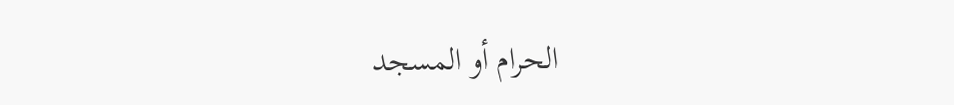الحرام أو المسجد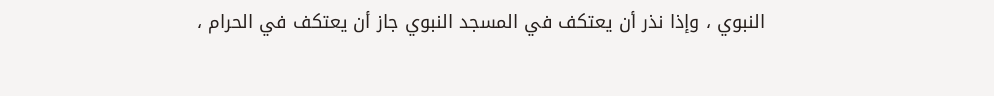النبوي ، وإذا نذر أن يعتكف في المسجد النبوي جاز أن يعتكف في الحرام ،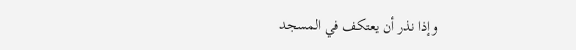وإذا نذر أن يعتكف في المسجد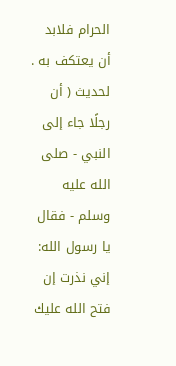الحرام فلابد أن يعتكف به .
لحديث ( أن رجلًا جاء إلى النبي - صلى الله عليه وسلم - فقال يا رسول الله: إني نذرت إن فتح الله عليك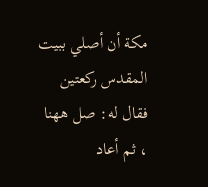مكة أن أصلي ببيت المقدس ركعتين فقال له: صل ههنا ، ثم أعاد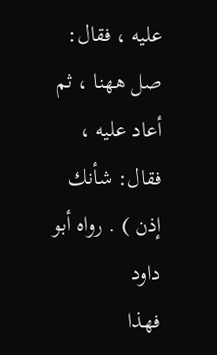عليه ، فقال: صل ههنا ، ثم أعاد عليه ، فقال: شأنك إذن ) . رواه أبو داود
فهذا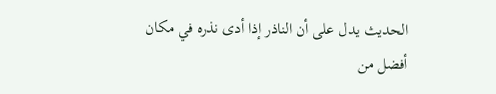الحديث يدل على أن الناذر إذا أدى نذره في مكان أفضل من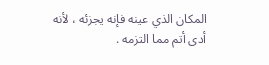المكان الذي عينه فإنه يجزئه ، لأنه أدى أتم مما التزمه .